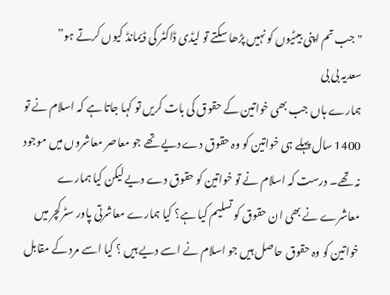"جب تم اپنی بیٹیوں کو نہیں پڑھا سکتے تو لیڈی ڈاکٹر کی ڈیمانڈ کیوں کرتے ہو”
سعدیہ بی بی
ہمارے ہاں جب بھی خواتین کے حقوق کی بات کریں تو کہا جاتا ہے کہ اسلام نے تو 1400 سال پہلے ہی خواتین کو وہ حقوق دے دیے تھے جو معاصر معاشروں میں موجود نہ تھے۔ درست کہ اسلام نے تو خواتین کو حقوق دے دیے لیکن کیا ہمارے معاشرے نے بھی ان حقوق کو تسلیم کیا ہے؟ کیا ہمارے معاشرتی پاور سٹرکچر میں خواتین کو وہ حقوق حاصل ہیں جو اسلام نے اسے دیے ہیں ؟ کیا اسے مرد کے مقابل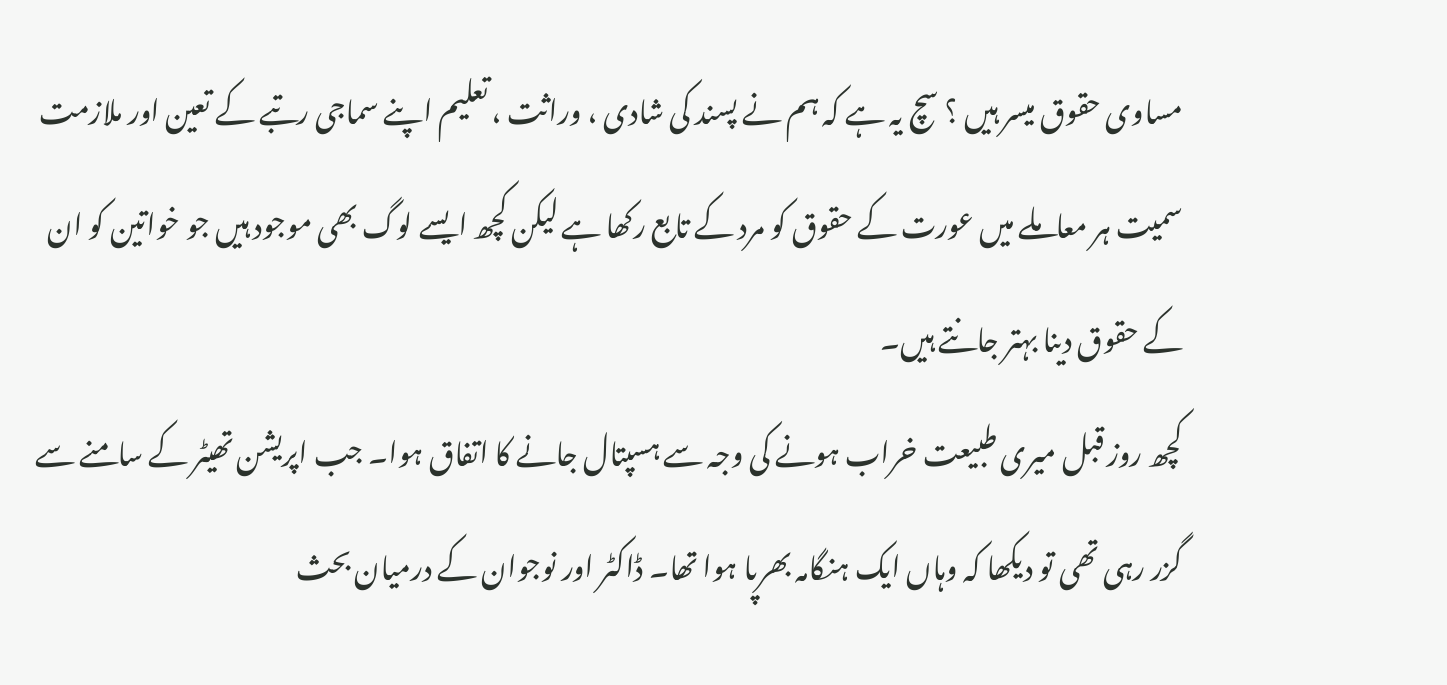مساوی حقوق میسر ہیں ؟ سچ یہ ہے کہ ہم نے پسند کی شادی ، وراثت ، تعلیم اپنے سماجی رتبے کے تعین اور ملازمت سمیت ہر معاملے میں عورت کے حقوق کو مرد کے تابع رکھا ہے لیکن کچھ ایسے لوگ بھی موجود ہیں جو خواتین کو ان کے حقوق دینا بہتر جانتے ہیں۔
کچھ روز قبل میری طبیعت خراب ہونے کی وجہ سے ہسپتال جانے کا اتفاق ہوا۔ جب اپریشن تھیٹر کے سامنے سے گزر رہی تھی تو دیکھا کہ وہاں ایک ہنگامہ بھرپا ہوا تھا۔ ڈاکٹر اور نوجوان کے درمیان بحث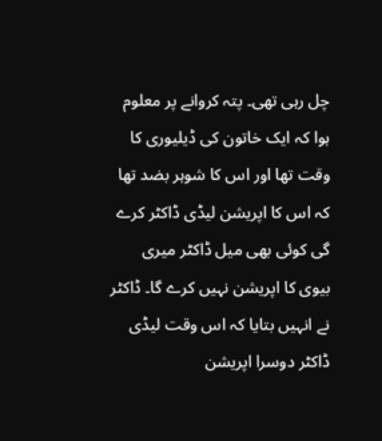چل رہی تھی۔ پتہ کروانے پر معلوم ہوا کہ ایک خاتون کی ڈیلیوری کا وقت تھا اور اس کا شوہر بضد تھا کہ اس کا اپریشن لیڈی ڈاکٹر کرے گی کوئی بھی میل ڈاکٹر میری بیوی کا اپریشن نہیں کرے گا۔ ڈاکٹر نے انہیں بتایا کہ اس وقت لیڈی ڈاکٹر دوسرا اپریشن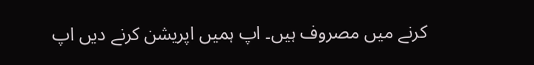کرنے میں مصروف ہیں۔ اپ ہمیں اپریشن کرنے دیں اپ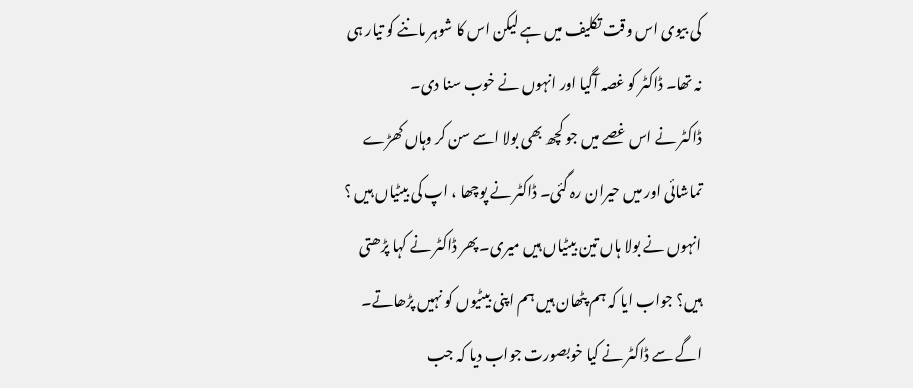کی بیوی اس وقت تکلیف میں ہے لیکن اس کا شوہر ماننے کو تیار ہی نہ تھا۔ ڈاکٹر کو غصہ آگیا اور انہوں نے خوب سنا دی۔
ڈاکٹر نے اس غصے میں جو کچھ بھی بولا اسے سن کر وہاں کھڑے تماشائی اور میں حیران رہ گئی۔ ڈاکٹر نے پوچھا ، اپ کی بیٹیاں ہیں ؟ انہوں نے بولا ہاں تین بیٹیاں ہیں میری۔ پھر ڈاکٹر نے کہا پڑھتی ہیں؟ جواب ایا کہ ہم پٹھان ہیں ہم اپنی بیٹیوں کو نہیں پڑھاتے۔ اگے سے ڈاکٹر نے کیا خوبصورت جواب دیا کہ جب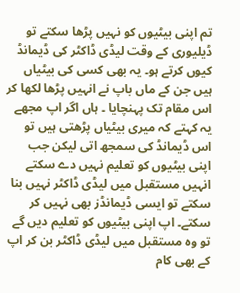تم اپنی بیٹیوں کو نہیں پڑھا سکتے تو ڈیلیوری کے وقت لیڈی ڈاکٹر کی ڈیمانڈ کیوں کرتے ہو۔ یہ بھی کسی کی بیٹیاں ہیں جن کے ماں باپ نے انہیں پڑھا لکھا کر اس مقام تک پہنچایا ۔ ہاں اگر اپ مجھے یہ کہتے کہ میری بیٹیاں پڑھتی ہیں تو اس ڈیمانڈ کی سمجھ اتی لیکن جب اپنی بیٹیوں کو تعلیم نہیں دے سکتے انہیں مستقبل میں لیڈی ڈاکٹر نہیں بنا سکتے تو ایسی ڈیمانڈز بھی نہیں کر سکتے۔ اپ اپنی بیٹیوں کو تعلیم دیں گے تو وہ مستقبل میں لیڈی ڈاکٹر بن کر اپ کے بھی کام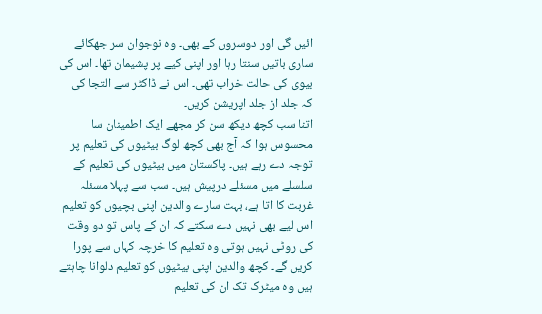ائیں گی اور دوسروں کے بھی۔ وہ نوجوان سر جھکائے ساری باتیں سنتا رہا اور اپنی کیے پر پشیمان تھا۔ اس کی بیوی کی حالت خراب تھی۔ اس نے ڈاکٹر سے التجا کی کہ جلد از جلد اپریشن کریں۔
اتنا سب کچھ دیکھ سن کر مجھے ایک اطمینان سا محسوس ہوا کہ آج بھی کچھ لوگ بیٹیوں کی تعلیم پر توجہ دے رہے ہیں۔ پاکستان میں بیٹیوں کی تعلیم کے سلسلے میں مسئلے درپیش ہیں۔ سب سے پہلا مسئلہ غربت کا اتا ہے، بہت سارے والدین اپنی بچیوں کو تعلیم اس لیے بھی نہیں دے سکتے کہ ان کے پاس تو دو وقت کی روٹی نہیں ہوتی وہ تعلیم کا خرچہ کہاں سے پورا کریں گے۔ کچھ والدین اپنی بیٹیوں کو تعلیم دلوانا چاہتے ہیں وہ میٹرک تک ان کی تعلیم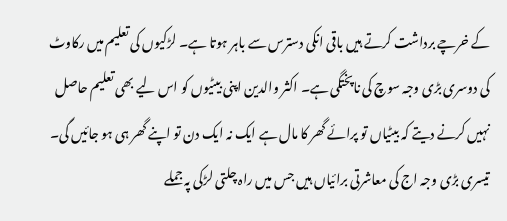کے خرچے برداشت کرتے ہیں باقی انکی دسترس سے باہر ہوتا ہے۔ لڑکیوں کی تعلیم میں رکاوٹ کی دوسری بڑی وجہ سوچ کی ناپختگی ہے۔ اکثر والدین اپنی بیٹیوں کو اس لیے بھی تعلیم حاصل نہیں کرنے دیتے کہ بیٹیاں تو پرائے گھر کا مال ہے ایک نہ ایک دن تو اپنے گھر ہی ہو جائیں گی۔
تیسری بڑی وجہ اج کی معاشرتی برائیاں ہیں جس میں راہ چلتی لڑکی پہ جملے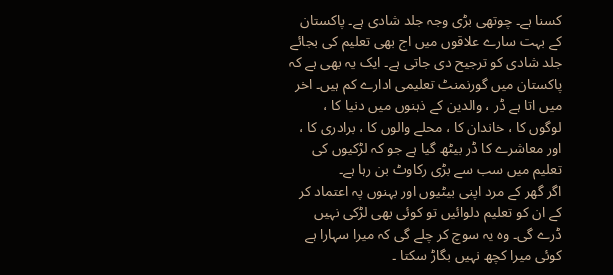کسنا ہے۔ چوتھی بڑی وجہ جلد شادی ہے۔ پاکستان کے بہت سارے علاقوں میں اج بھی تعلیم کی بجائے جلد شادی کو ترجیح دی جاتی ہے۔ ایک یہ بھی ہے کہ پاکستان میں گورنمنٹ تعلیمی ادارے کم ہیں۔ اخر میں اتا ہے ڈر ، والدین کے ذہنوں میں دنیا کا ، لوگوں کا ، خاندان کا ، محلے والوں کا ، برادری کا ، اور معاشرے کا ڈر بیٹھ گیا ہے جو کہ لڑکیوں کی تعلیم میں سب سے بڑی رکاوٹ بن رہا ہے۔
اگر گھر کے مرد اپنی بیٹیوں اور بہنوں پہ اعتماد کر کے ان کو تعلیم دلوائیں تو کوئی بھی لڑکی نہیں ڈرے گی۔ وہ یہ سوچ کر چلے گی کہ میرا سہارا ہے کوئی میرا کچھ نہیں بگاڑ سکتا ۔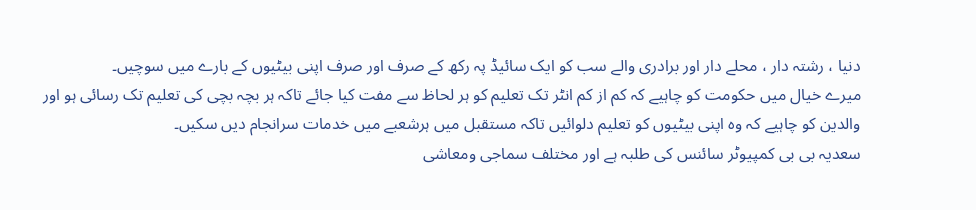دنیا ، رشتہ دار ، محلے دار اور برادری والے سب کو ایک سائیڈ پہ رکھ کے صرف اور صرف اپنی بیٹیوں کے بارے میں سوچیں۔
میرے خیال میں حکومت کو چاہیے کہ کم از کم انٹر تک تعلیم کو ہر لحاظ سے مفت کیا جائے تاکہ ہر بچہ بچی کی تعلیم تک رسائی ہو اور والدین کو چاہیے کہ وہ اپنی بیٹیوں کو تعلیم دلوائیں تاکہ مستقبل میں ہرشعبے میں خدمات سرانجام دیں سکیں۔
سعدیہ بی بی کمپیوٹر سائنس کی طلبہ ہے اور مختلف سماجی ومعاشی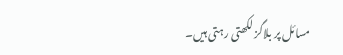مسائل پر بلاگز لکھتی رہتی ہیں۔